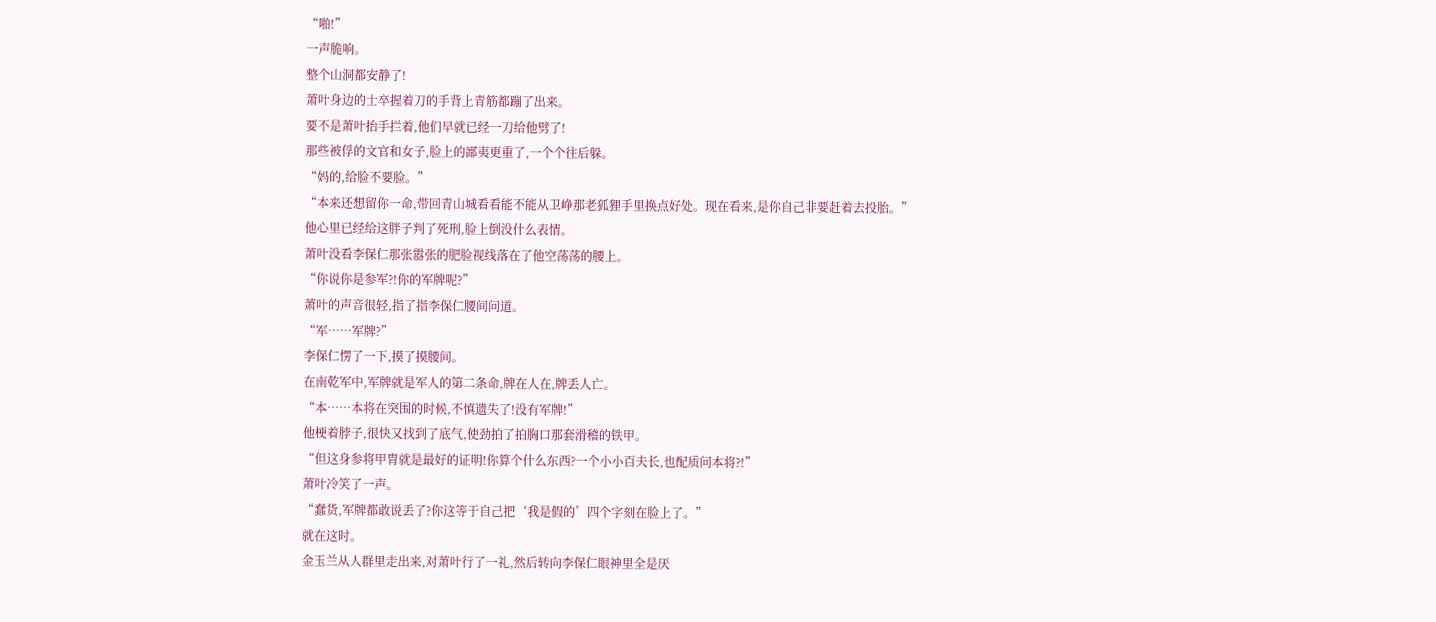“啪!”
一声脆响。
整个山洞都安静了!
萧叶身边的士卒握着刀的手背上青筋都蹦了出来。
要不是萧叶抬手拦着,他们早就已经一刀给他劈了!
那些被俘的文官和女子,脸上的鄙夷更重了,一个个往后躲。
“妈的,给脸不要脸。”
“本来还想留你一命,带回青山城看看能不能从卫峥那老狐狸手里换点好处。现在看来,是你自己非要赶着去投胎。”
他心里已经给这胖子判了死刑,脸上倒没什么表情。
萧叶没看李保仁那张嚣张的肥脸视线落在了他空荡荡的腰上。
“你说你是参军?!你的军牌呢?”
萧叶的声音很轻,指了指李保仁腰间问道。
“军……军牌?”
李保仁愣了一下,摸了摸腰间。
在南乾军中,军牌就是军人的第二条命,牌在人在,牌丢人亡。
“本……本将在突围的时候,不慎遗失了!没有军牌!”
他梗着脖子,很快又找到了底气,使劲拍了拍胸口那套滑稽的铁甲。
“但这身参将甲胄就是最好的证明!你算个什么东西?一个小小百夫长,也配质问本将?!”
萧叶冷笑了一声。
“蠢货,军牌都敢说丢了?你这等于自己把‘我是假的’四个字刻在脸上了。”
就在这时。
金玉兰从人群里走出来,对萧叶行了一礼,然后转向李保仁眼神里全是厌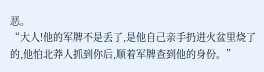恶。
“大人!他的军牌不是丢了,是他自己亲手扔进火盆里烧了的,他怕北莽人抓到你后,顺着军牌查到他的身份。”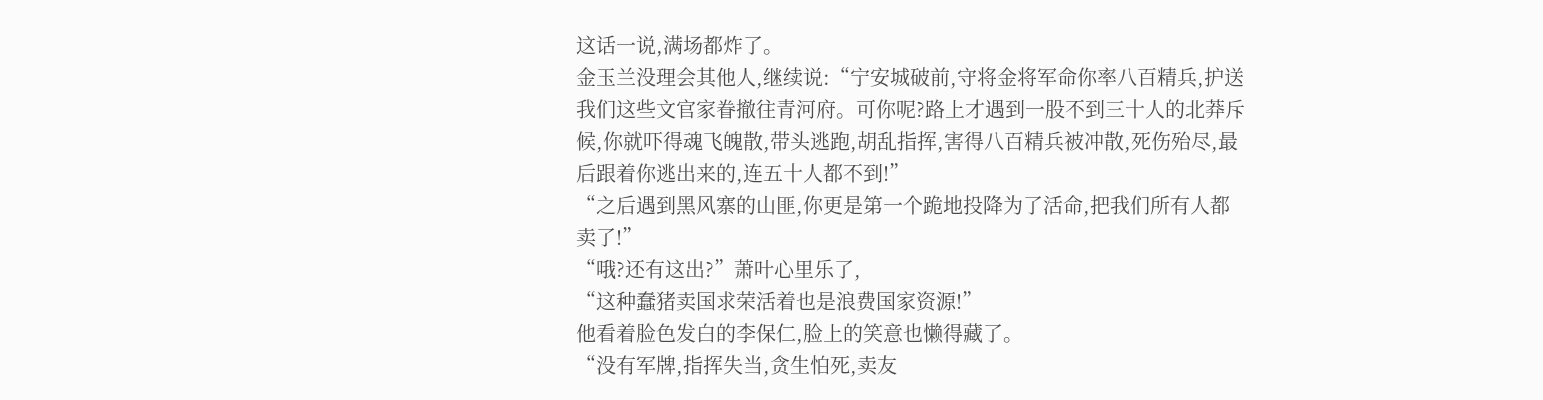这话一说,满场都炸了。
金玉兰没理会其他人,继续说:“宁安城破前,守将金将军命你率八百精兵,护送我们这些文官家眷撤往青河府。可你呢?路上才遇到一股不到三十人的北莽斥候,你就吓得魂飞魄散,带头逃跑,胡乱指挥,害得八百精兵被冲散,死伤殆尽,最后跟着你逃出来的,连五十人都不到!”
“之后遇到黑风寨的山匪,你更是第一个跪地投降为了活命,把我们所有人都卖了!”
“哦?还有这出?”萧叶心里乐了,
“这种蠢猪卖国求荣活着也是浪费国家资源!”
他看着脸色发白的李保仁,脸上的笑意也懒得藏了。
“没有军牌,指挥失当,贪生怕死,卖友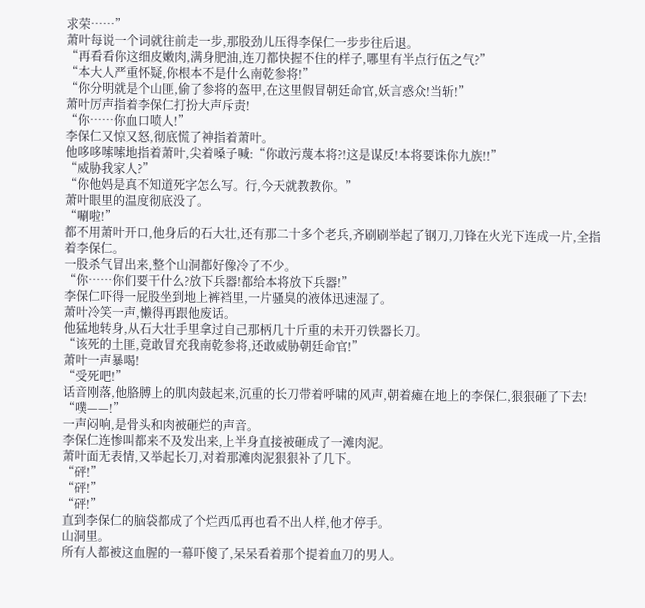求荣……”
萧叶每说一个词就往前走一步,那股劲儿压得李保仁一步步往后退。
“再看看你这细皮嫩肉,满身肥油,连刀都快握不住的样子,哪里有半点行伍之气?”
“本大人严重怀疑,你根本不是什么南乾参将!”
“你分明就是个山匪,偷了参将的盔甲,在这里假冒朝廷命官,妖言惑众!当斩!”
萧叶厉声指着李保仁打扮大声斥责!
“你……你血口喷人!”
李保仁又惊又怒,彻底慌了神指着萧叶。
他哆哆嗦嗦地指着萧叶,尖着嗓子喊:“你敢污蔑本将?!这是谋反!本将要诛你九族!!”
“威胁我家人?”
“你他妈是真不知道死字怎么写。行,今天就教教你。”
萧叶眼里的温度彻底没了。
“唰啦!”
都不用萧叶开口,他身后的石大壮,还有那二十多个老兵,齐刷刷举起了钢刀,刀锋在火光下连成一片,全指着李保仁。
一股杀气冒出来,整个山洞都好像冷了不少。
“你……你们要干什么?放下兵器!都给本将放下兵器!”
李保仁吓得一屁股坐到地上裤裆里,一片骚臭的液体迅速湿了。
萧叶冷笑一声,懒得再跟他废话。
他猛地转身,从石大壮手里拿过自己那柄几十斤重的未开刃铁器长刀。
“该死的土匪,竟敢冒充我南乾参将,还敢威胁朝廷命官!”
萧叶一声暴喝!
“受死吧!”
话音刚落,他胳膊上的肌肉鼓起来,沉重的长刀带着呼啸的风声,朝着瘫在地上的李保仁,狠狠砸了下去!
“噗——!”
一声闷响,是骨头和肉被砸烂的声音。
李保仁连惨叫都来不及发出来,上半身直接被砸成了一滩肉泥。
萧叶面无表情,又举起长刀,对着那滩肉泥狠狠补了几下。
“砰!”
“砰!”
“砰!”
直到李保仁的脑袋都成了个烂西瓜再也看不出人样,他才停手。
山洞里。
所有人都被这血腥的一幕吓傻了,呆呆看着那个提着血刀的男人。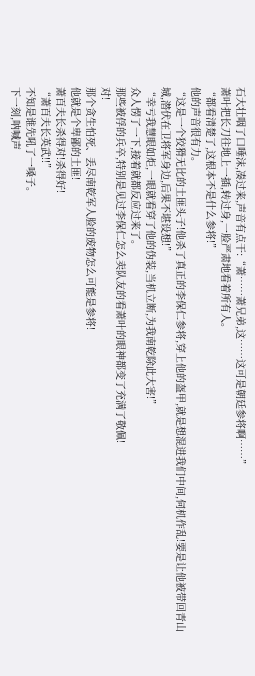石大壮咽了口唾沫,凑过来,声音有点干:“萧……萧兄弟,这……这可是朝廷参将啊……”
萧叶把长刀往地上一插,转过身,一脸严肃地看着所有人。
“都看清楚了,这根本不是什么参将!”
他的声音很有力。
“这是一个狡猾无比的土匪头子!他杀了真正的李保仁参将,穿上他的盔甲,就是想混进我们中间,伺机作乱!要是让他被带回青山城,潜伏在卫将军身边,后果不堪设想!”
“幸亏我慧眼如炬,一眼就看穿了他的伪装,当机立断,为我南乾除此大害!”
众人愣了一下,接着就都反应过来了。
那些被俘的兵卒,特别是见过李保仁怎么卖队友的看萧叶的眼神都变了充满了敬佩!
对!
那个贪生怕死、丢尽南乾军人脸的废物怎么可能是参将!
他就是个卑鄙的土匪!
萧百夫长杀得对!杀得好!
“萧百夫长英武!!”
不知是谁先吼了一嗓子。
下一刻,呐喊声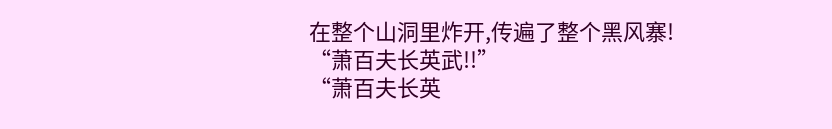在整个山洞里炸开,传遍了整个黑风寨!
“萧百夫长英武!!”
“萧百夫长英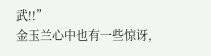武!!”
金玉兰心中也有一些惊讶,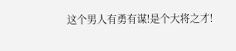这个男人有勇有谋!是个大将之才!